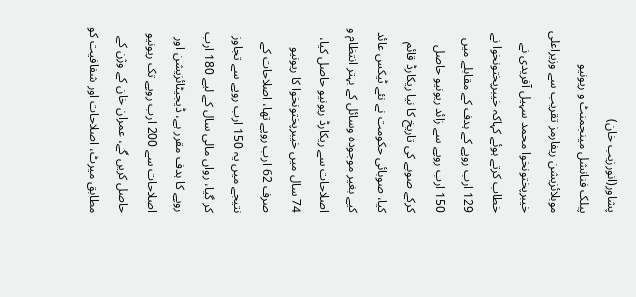پشاور(انورزیب خان)
پبلک فنانشل مینجمنٹ و ریونیو موبلائزیشن ریفارمز تقریب سے وزیراعلی خیبرپختونخوا محمد سہیل آفریدی نے خطاب کرتے ہوئے کہاکہ خیبرپختونخوا نے 129 ارب روپے کے ہدف کے مقابلے میں 150 ارب روپے سے زائد ریونیو حاصل کرکے صوبے کی تاریخ کا نیا ریکارڈ قائم کیا، صوبائی حکومت نے نئے ٹیکس عائد کیے بغیر موجودہ وسائل کے بہتر انتظام و اصلاحات سے ریکارڈ ریونیو حاصل کیا، 74 سال میں خیبرپختونخوا کا ریونیو صرف 62 ارب روپے تھا، اصلاحات کے نتیجے میں یہ 150 ارب روپے سے تجاوز کر گیا، رواں مالی سال کے لیے 180 ارب روپے کا ہدف مقرر ہے، ڈیجیٹائزیشن اور اصلاحات سے 200 ارب روپے تک ریونیو حاصل کریں گے، عمران خان کے وژن کے مطابق میرٹ، اصلاحات اور شفافیت کو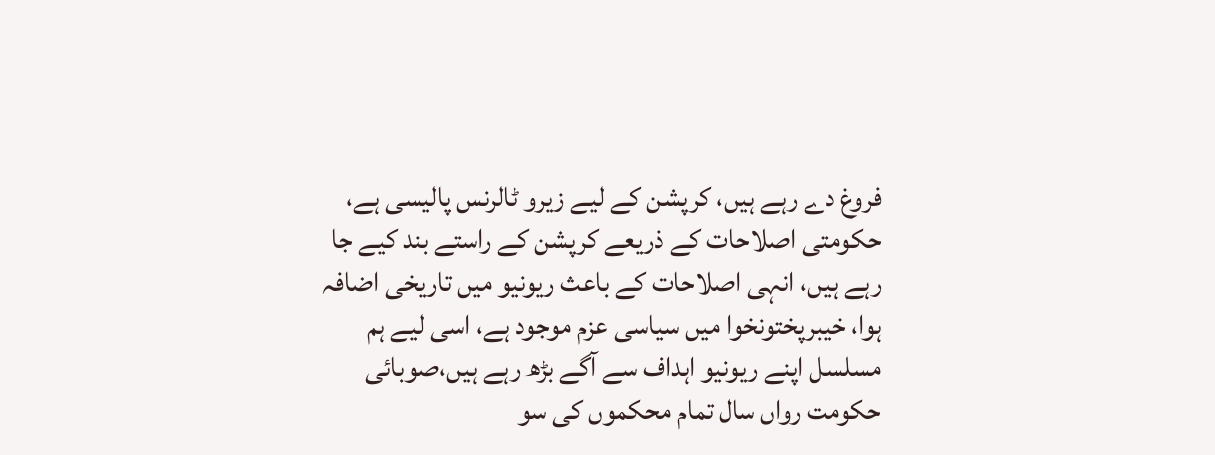فروغ دے رہے ہیں، کرپشن کے لیے زیرو ٹالرنس پالیسی ہے، حکومتی اصلاحات کے ذریعے کرپشن کے راستے بند کیے جا رہے ہیں، انہی اصلاحات کے باعث ریونیو میں تاریخی اضافہ ہوا، خیبرپختونخوا میں سیاسی عزم موجود ہے، اسی لیے ہم مسلسل اپنے ریونیو اہداف سے آگے بڑھ رہے ہیں،صوبائی حکومت رواں سال تمام محکموں کی سو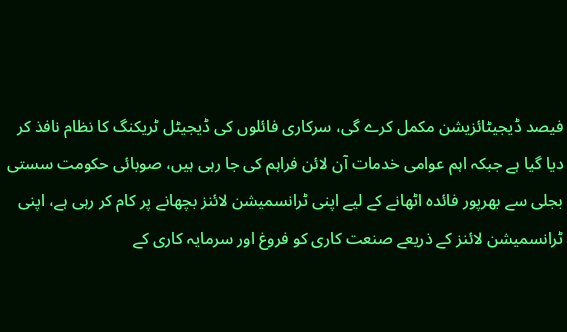فیصد ڈیجیٹائزیشن مکمل کرے گی، سرکاری فائلوں کی ڈیجیٹل ٹریکنگ کا نظام نافذ کر دیا گیا ہے جبکہ اہم عوامی خدمات آن لائن فراہم کی جا رہی ہیں، صوبائی حکومت سستی بجلی سے بھرپور فائدہ اٹھانے کے لیے اپنی ٹرانسمیشن لائنز بچھانے پر کام کر رہی ہے، اپنی ٹرانسمیشن لائنز کے ذریعے صنعت کاری کو فروغ اور سرمایہ کاری کے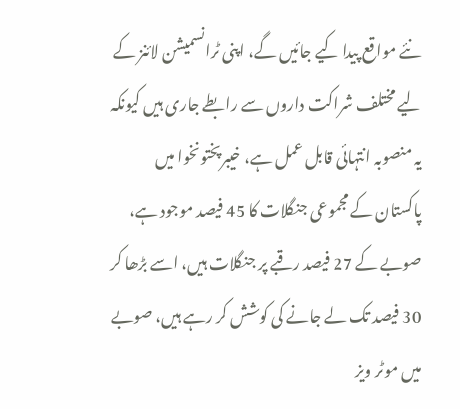نئے مواقع پیدا کیے جائیں گے، اپنی ٹرانسمیشن لائنز کے لیے مختلف شراکت داروں سے رابطے جاری ہیں کیونکہ یہ منصوبہ انتہائی قابل عمل ہے، خیبرپختونخوا میں پاکستان کے مجموعی جنگلات کا 45 فیصد موجود ہے، صوبے کے 27 فیصد رقبے پر جنگلات ہیں، اسے بڑھا کر 30 فیصد تک لے جانے کی کوشش کر رہے ہیں، صوبے میں موٹر ویز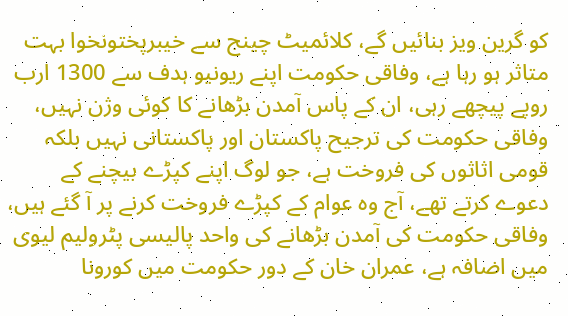کو گرین ویز بنائیں گے، کلائمیٹ چینج سے خیبرپختونخوا بہت متاثر ہو رہا ہے، وفاقی حکومت اپنے ریونیو ہدف سے 1300 ارب روپے پیچھے رہی، ان کے پاس آمدن بڑھانے کا کوئی وژن نہیں، وفاقی حکومت کی ترجیح پاکستان اور پاکستانی نہیں بلکہ قومی اثاثوں کی فروخت ہے، جو لوگ اپنے کپڑے بیچنے کے دعوے کرتے تھے، آج وہ عوام کے کپڑے فروخت کرنے پر آ گئے ہیں، وفاقی حکومت کی آمدن بڑھانے کی واحد پالیسی پٹرولیم لیوی میں اضافہ ہے، عمران خان کے دور حکومت میں کورونا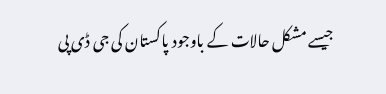جیسے مشکل حالات کے باوجود پاکستان کی جی ڈی پی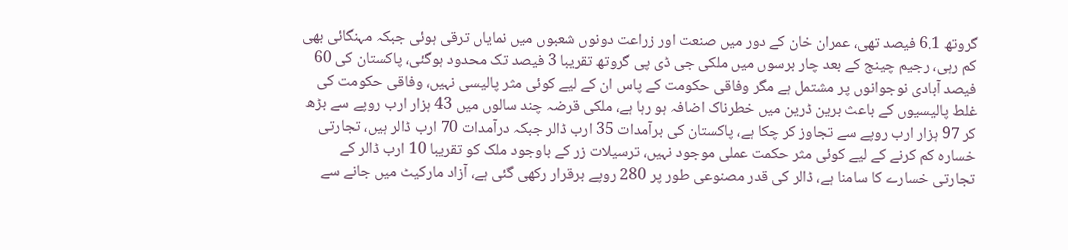گروتھ 6.1 فیصد تھی، عمران خان کے دور میں صنعت اور زراعت دونوں شعبوں میں نمایاں ترقی ہوئی جبکہ مہنگائی بھی کم رہی، رجیم چینج کے بعد چار برسوں میں ملکی جی ڈی پی گروتھ تقریبا 3 فیصد تک محدود ہوگئی، پاکستان کی 60 فیصد آبادی نوجوانوں پر مشتمل ہے مگر وفاقی حکومت کے پاس ان کے لیے کوئی مثر پالیسی نہیں، وفاقی حکومت کی غلط پالیسیوں کے باعث برین ڈرین میں خطرناک اضافہ ہو رہا ہے، ملکی قرضہ چند سالوں میں 43 ہزار ارب روپے سے بڑھ کر 97 ہزار ارب روپے سے تجاوز کر چکا ہے، پاکستان کی برآمدات 35 ارب ڈالر جبکہ درآمدات 70 ارب ڈالر ہیں، تجارتی خسارہ کم کرنے کے لیے کوئی مثر حکمت عملی موجود نہیں، ترسیلات زر کے باوجود ملک کو تقریبا 10 ارب ڈالر کے تجارتی خسارے کا سامنا ہے، ڈالر کی قدر مصنوعی طور پر 280 روپے برقرار رکھی گئی ہے، آزاد مارکیٹ میں جانے سے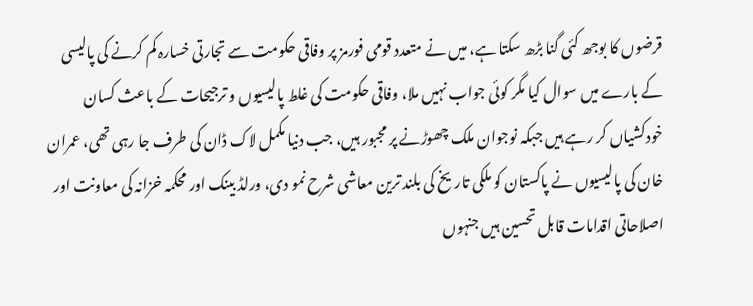قرضوں کا بوجھ کئی گنا بڑھ سکتا ہے، میں نے متعدد قومی فورمز پر وفاقی حکومت سے تجارتی خسارہ کم کرنے کی پالیسی کے بارے میں سوال کیا مگر کوئی جواب نہیں ملا، وفاقی حکومت کی غلط پالیسیوں و ترجیحات کے باعث کسان خودکشیاں کر رہے ہیں جبکہ نوجوان ملک چھوڑنے پر مجبور ہیں، جب دنیا مکمل لاک ڈان کی طرف جا رہی تھی، عمران خان کی پالیسیوں نے پاکستان کو ملکی تاریخ کی بلند ترین معاشی شرح نمو دی، ورلڈ بینک اور محکمہ خزانہ کی معاونت اور اصلاحاتی اقدامات قابل تحسین ہیں جنہوں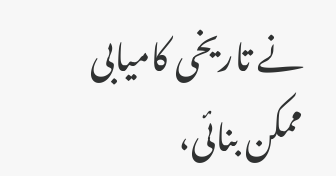نے تاریخی کامیابی ممکن بنائی،